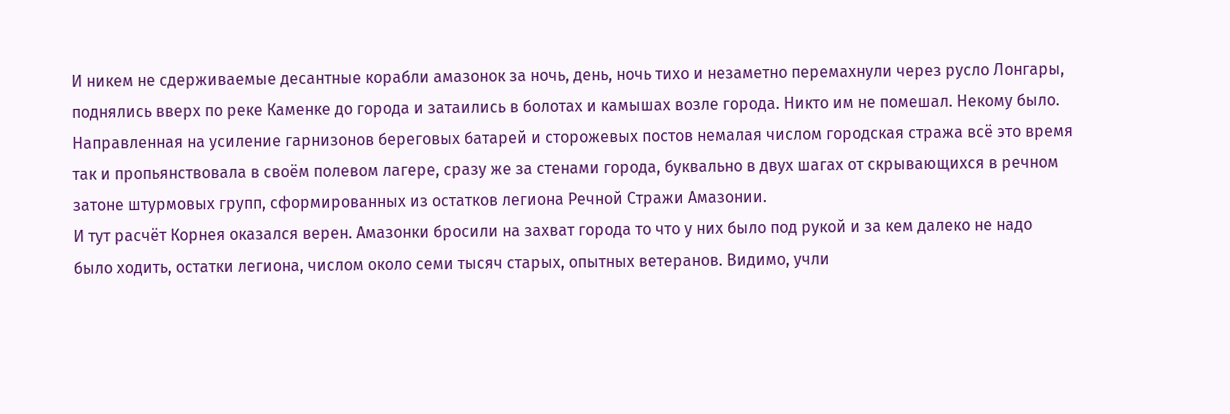И никем не сдерживаемые десантные корабли амазонок за ночь, день, ночь тихо и незаметно перемахнули через русло Лонгары, поднялись вверх по реке Каменке до города и затаились в болотах и камышах возле города. Никто им не помешал. Некому было. Направленная на усиление гарнизонов береговых батарей и сторожевых постов немалая числом городская стража всё это время так и пропьянствовала в своём полевом лагере, сразу же за стенами города, буквально в двух шагах от скрывающихся в речном затоне штурмовых групп, сформированных из остатков легиона Речной Стражи Амазонии.
И тут расчёт Корнея оказался верен. Амазонки бросили на захват города то что у них было под рукой и за кем далеко не надо было ходить, остатки легиона, числом около семи тысяч старых, опытных ветеранов. Видимо, учли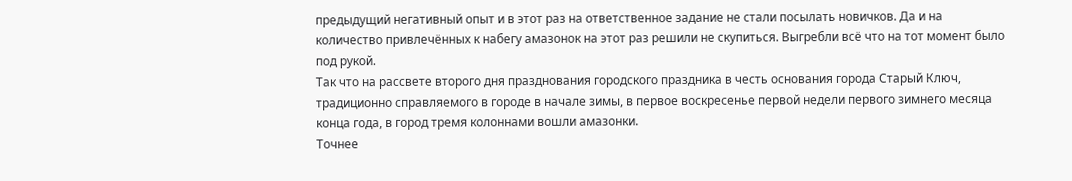предыдущий негативный опыт и в этот раз на ответственное задание не стали посылать новичков. Да и на количество привлечённых к набегу амазонок на этот раз решили не скупиться. Выгребли всё что на тот момент было под рукой.
Так что на рассвете второго дня празднования городского праздника в честь основания города Старый Ключ, традиционно справляемого в городе в начале зимы, в первое воскресенье первой недели первого зимнего месяца конца года, в город тремя колоннами вошли амазонки.
Точнее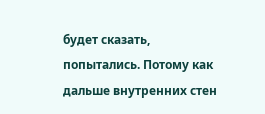будет сказать, попытались. Потому как дальше внутренних стен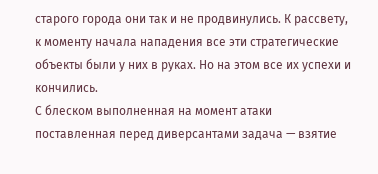старого города они так и не продвинулись. К рассвету, к моменту начала нападения все эти стратегические объекты были у них в руках. Но на этом все их успехи и кончились.
С блеском выполненная на момент атаки поставленная перед диверсантами задача — взятие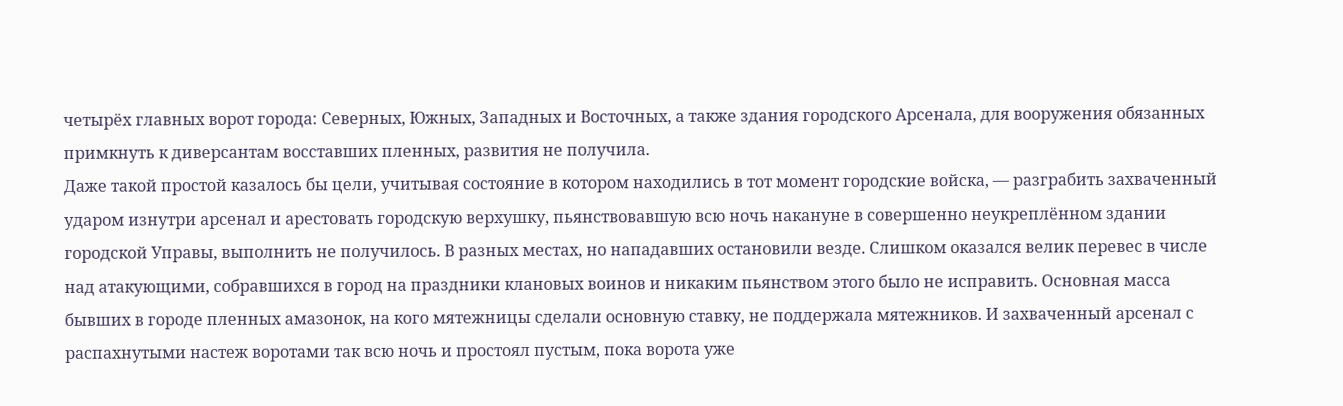четырёх главных ворот города: Северных, Южных, Западных и Восточных, а также здания городского Арсенала, для вооружения обязанных примкнуть к диверсантам восставших пленных, развития не получила.
Даже такой простой казалось бы цели, учитывая состояние в котором находились в тот момент городские войска, — разграбить захваченный ударом изнутри арсенал и арестовать городскую верхушку, пьянствовавшую всю ночь накануне в совершенно неукреплённом здании городской Управы, выполнить не получилось. В разных местах, но нападавших остановили везде. Слишком оказался велик перевес в числе над атакующими, собравшихся в город на праздники клановых воинов и никаким пьянством этого было не исправить. Основная масса бывших в городе пленных амазонок, на кого мятежницы сделали основную ставку, не поддержала мятежников. И захваченный арсенал с распахнутыми настеж воротами так всю ночь и простоял пустым, пока ворота уже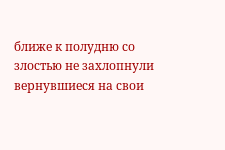ближе к полудню со злостью не захлопнули вернувшиеся на свои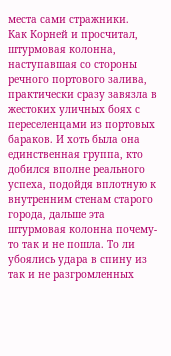места сами стражники.
Как Корней и просчитал, штурмовая колонна, наступавшая со стороны речного портового залива, практически сразу завязла в жестоких уличных боях с переселенцами из портовых бараков. И хоть была она единственная группа, кто добился вполне реального успеха, подойдя вплотную к внутренним стенам старого города, дальше эта штурмовая колонна почему-то так и не пошла. То ли убоялись удара в спину из так и не разгромленных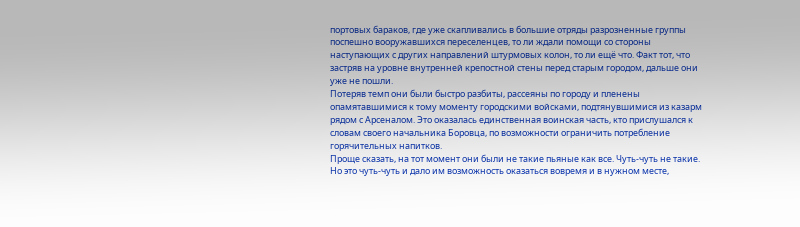портовых бараков, где уже скапливались в большие отряды разрозненные группы поспешно вооружавшихся переселенцев, то ли ждали помощи со стороны наступающих с других направлений штурмовых колон, то ли ещё что. Факт тот, что застряв на уровне внутренней крепостной стены перед старым городом, дальше они уже не пошли.
Потеряв темп они были быстро разбиты, рассеяны по городу и пленены опамятавшимися к тому моменту городскими войсками, подтянувшимися из казарм рядом с Арсеналом. Это оказалась единственная воинская часть, кто прислушался к словам своего начальника Боровца, по возможности ограничить потребление горячительных напитков.
Проще сказать, на тот момент они были не такие пьяные как все. Чуть-чуть не такие. Но это чуть-чуть и дало им возможность оказаться вовремя и в нужном месте,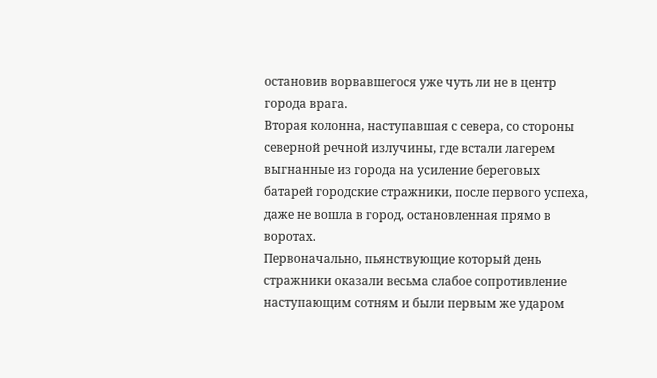остановив ворвавшегося уже чуть ли не в центр города врага.
Вторая колонна, наступавшая с севера, со стороны северной речной излучины, где встали лагерем выгнанные из города на усиление береговых батарей городские стражники, после первого успеха, даже не вошла в город, остановленная прямо в воротах.
Первоначально, пьянствующие который день стражники оказали весьма слабое сопротивление наступающим сотням и были первым же ударом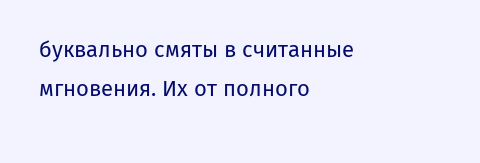буквально смяты в считанные мгновения. Их от полного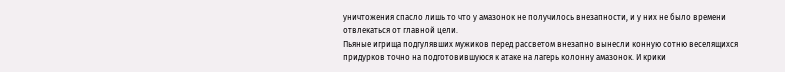уничтожения спасло лишь то что у амазонок не получилось внезапности, и у них не было времени отвлекаться от главной цели.
Пьяные игрища подгулявших мужиков перед рассветом внезапно вынесли конную сотню веселящихся придурков точно на подготовившуюся к атаке на лагерь колонну амазонок. И крики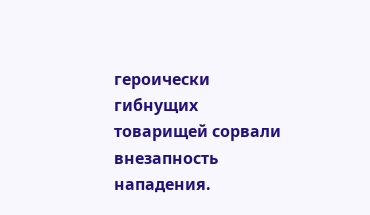героически гибнущих товарищей сорвали внезапность нападения.